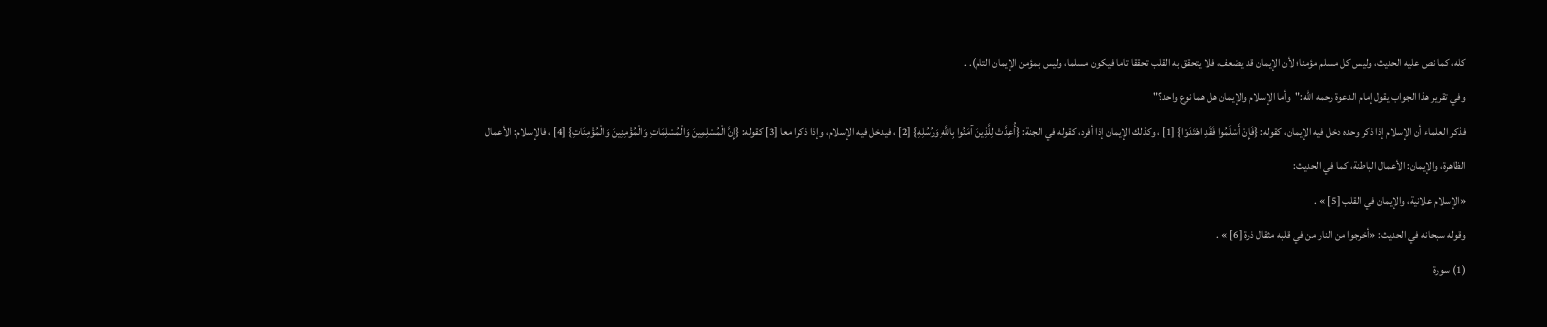كله، كما نص عليه الحديث، وليس كل مسلم مؤمنا؛ لأن الإيمان قد يضعف، فلا يتحقق به القلب تحققا تاما فيكون مسلما، وليس بمؤمن الإيمان التام). .
وفي تقرير هذا الجواب يقول إمام الدعوة رحمه الله:"وأما الإسلام والإيمان هل هما نوع واحد؟"
فذكر العلماء أن الإسلام إذا ذكر وحده دخل فيه الإيمان، كقوله: {فَإِنْ أَسْلَمُوا فَقَدِ اهْتَدَوْا} [1] ، وكذلك الإيمان إذا أفرد، كقوله في الجنة: {أُعِدَّتْ لِلَّذِينَ آمَنُوا بِاللَّهِ وَرُسُلِهِ} [2] ، فيدخل فيه الإسلام، وإذا ذكرا معا [3] كقوله: {إِنَّ الْمُسْلِمِينَ وَالْمُسْلِمَاتِ وَالْمُؤْمِنِينَ وَالْمُؤْمِنَاتِ} [4] ، فالإسلام: الأعمال الظاهرة، والإيمان: الأعمال الباطنة، كما في الحديث:
«الإسلام علانية، والإيمان في القلب [5] » .
وقوله سبحانه في الحديث: «أخرجوا من النار من في قلبه مثقال ذرة [6] » .
(1) سورة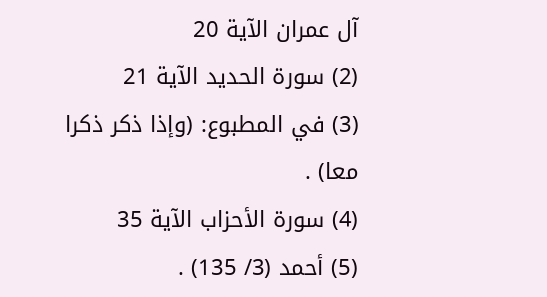آل عمران الآية 20
(2) سورة الحديد الآية 21
(3) في المطبوع: (وإذا ذكر ذكرا معا) .
(4) سورة الأحزاب الآية 35
(5) أحمد (3/ 135) .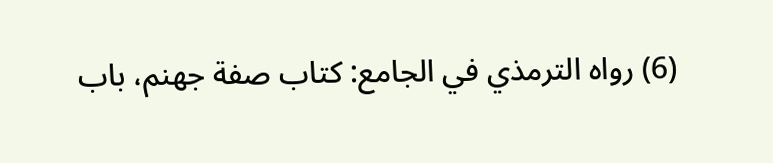(6) رواه الترمذي في الجامع: كتاب صفة جهنم، باب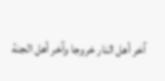آخر أهل النار خروجا وآخر أهل الجنة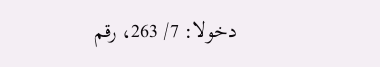دخولا: 7/ 263، رقم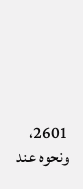2601، ونحوه عند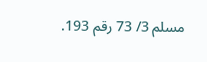مسلم 3/ 73 رقم 193.